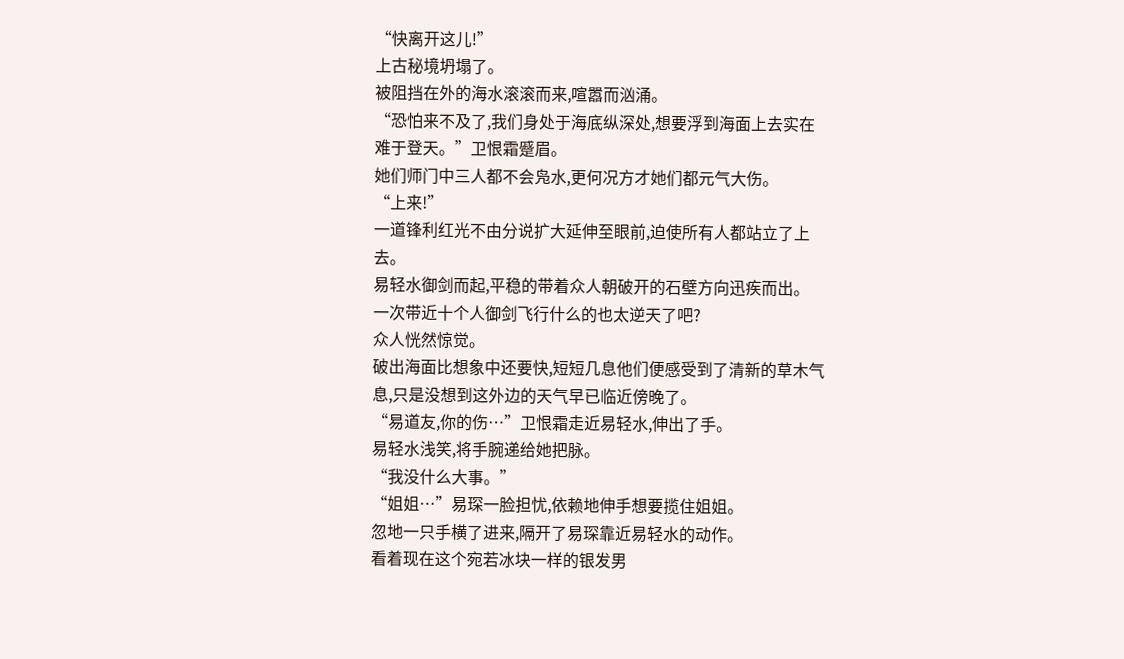“快离开这儿!”
上古秘境坍塌了。
被阻挡在外的海水滚滚而来,喧嚣而汹涌。
“恐怕来不及了,我们身处于海底纵深处,想要浮到海面上去实在难于登天。”卫恨霜蹙眉。
她们师门中三人都不会凫水,更何况方才她们都元气大伤。
“上来!”
一道锋利红光不由分说扩大延伸至眼前,迫使所有人都站立了上去。
易轻水御剑而起,平稳的带着众人朝破开的石壁方向迅疾而出。
一次带近十个人御剑飞行什么的也太逆天了吧?
众人恍然惊觉。
破出海面比想象中还要快,短短几息他们便感受到了清新的草木气息,只是没想到这外边的天气早已临近傍晚了。
“易道友,你的伤…”卫恨霜走近易轻水,伸出了手。
易轻水浅笑,将手腕递给她把脉。
“我没什么大事。”
“姐姐…”易琛一脸担忧,依赖地伸手想要揽住姐姐。
忽地一只手横了进来,隔开了易琛靠近易轻水的动作。
看着现在这个宛若冰块一样的银发男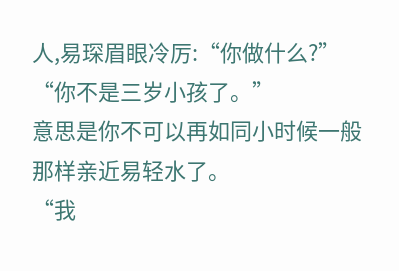人,易琛眉眼冷厉:“你做什么?”
“你不是三岁小孩了。”
意思是你不可以再如同小时候一般那样亲近易轻水了。
“我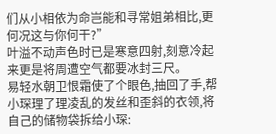们从小相依为命岂能和寻常姐弟相比,更何况这与你何干?”
叶溢不动声色时已是寒意四射,刻意冷起来更是将周遭空气都要冰封三尺。
易轻水朝卫恨霜使了个眼色,抽回了手,帮小琛理了理凌乱的发丝和歪斜的衣领,将自己的储物袋拆给小琛: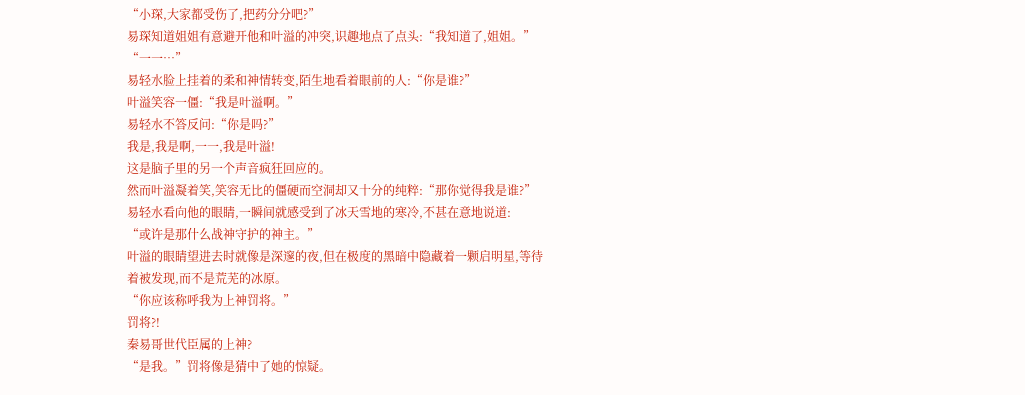“小琛,大家都受伤了,把药分分吧?”
易琛知道姐姐有意避开他和叶溢的冲突,识趣地点了点头:“我知道了,姐姐。”
“一一…”
易轻水脸上挂着的柔和神情转变,陌生地看着眼前的人:“你是谁?”
叶溢笑容一僵:“我是叶溢啊。”
易轻水不答反问:“你是吗?”
我是,我是啊,一一,我是叶溢!
这是脑子里的另一个声音疯狂回应的。
然而叶溢凝着笑,笑容无比的僵硬而空洞却又十分的纯粹:“那你觉得我是谁?”
易轻水看向他的眼睛,一瞬间就感受到了冰天雪地的寒冷,不甚在意地说道:
“或许是那什么战神守护的神主。”
叶溢的眼睛望进去时就像是深邃的夜,但在极度的黑暗中隐藏着一颗启明星,等待着被发现,而不是荒芜的冰原。
“你应该称呼我为上神罚将。”
罚将?!
秦易哥世代臣属的上神?
“是我。”罚将像是猜中了她的惊疑。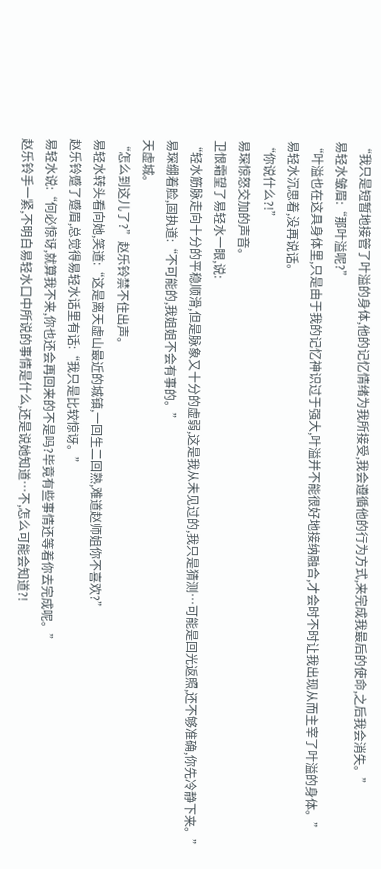“我只是短暂地接管了叶溢的身体,他的记忆情绪为我所接受,我会遵循他的行为方式,来完成我最后的使命,之后我会消失。”
易轻水皱眉:“那叶溢呢?”
“叶溢也在这具身体里,只是由于我的记忆神识过于强大,叶溢并不能很好地接纳融合,才会时不时让我出现从而主宰了叶溢的身体。”
易轻水沉思着,没再说话。
“你说什么?!”
易琛惊怒交加的声音。
卫恨霜望了易轻水一眼,说:
“轻水筋脉走向十分的平稳顺滑,但是脉象又十分的虚弱,这是我从未见过的,我只是猜测…可能是回光返照,还不够准确,你先冷静下来。”
易琛绷着脸,固执道:“不可能的,我姐姐不会有事的。”
天虚城。
“怎么到这儿了?”赵乐铃禁不住出声。
易轻水转头看向她,笑道:“这是离天虚山最近的城镇,一回生二回熟,难道赵师姐你不喜欢?”
赵乐铃蹙了蹙眉,总觉得易轻水话里有话:“我只是比较惊讶。”
易轻水说:“何必惊讶,就算我不来,你也还会再回来的不是吗?毕竟有些事情还等着你去完成呢。”
赵乐铃手一紧,不明白易轻水口中所说的事情是什么,还是说她知道…不,怎么可能会知道?!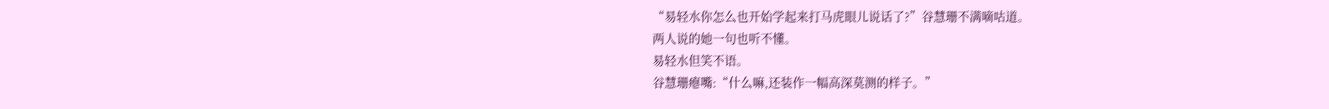“易轻水你怎么也开始学起来打马虎眼儿说话了?”谷慧珊不满嘀咕道。
两人说的她一句也听不懂。
易轻水但笑不语。
谷慧珊瘪嘴:“什么嘛,还装作一幅高深莫测的样子。”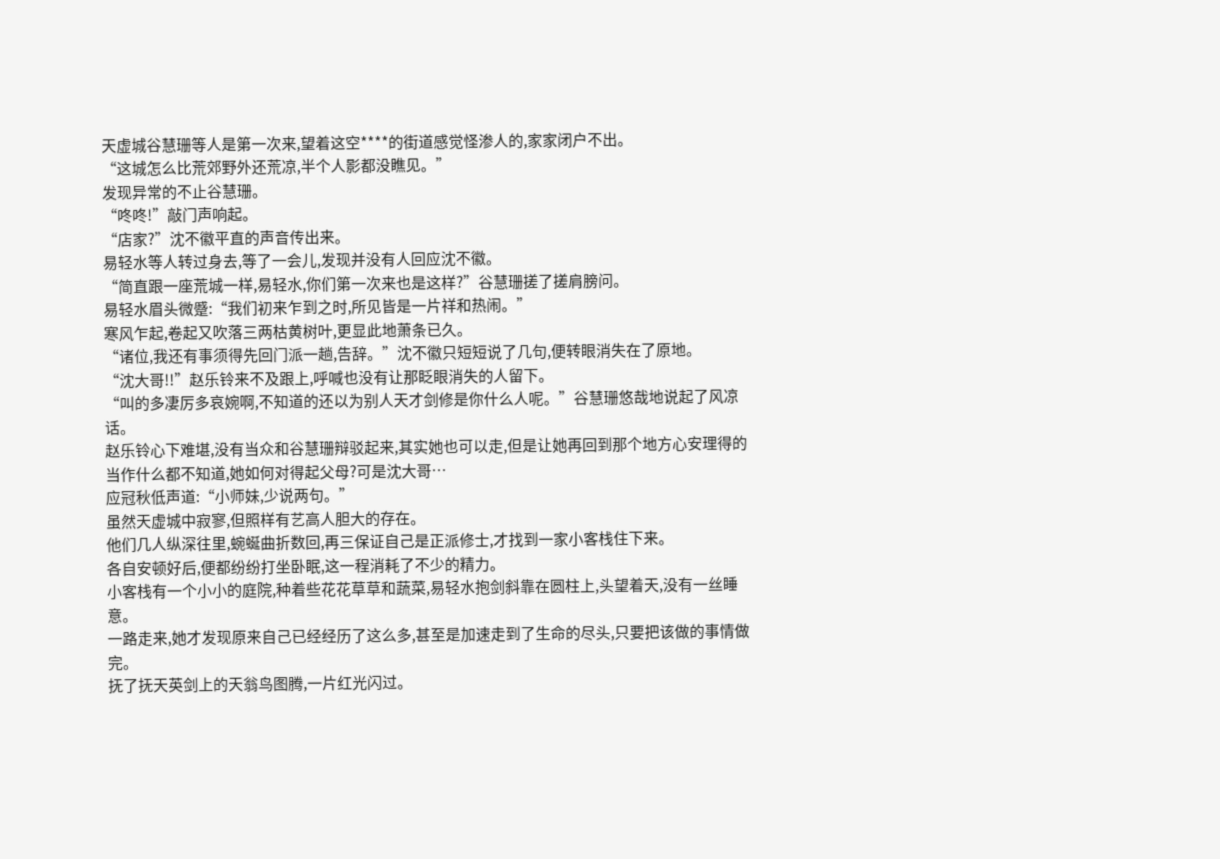天虚城谷慧珊等人是第一次来,望着这空****的街道感觉怪渗人的,家家闭户不出。
“这城怎么比荒郊野外还荒凉,半个人影都没瞧见。”
发现异常的不止谷慧珊。
“咚咚!”敲门声响起。
“店家?”沈不徽平直的声音传出来。
易轻水等人转过身去,等了一会儿,发现并没有人回应沈不徽。
“简直跟一座荒城一样,易轻水,你们第一次来也是这样?”谷慧珊搓了搓肩膀问。
易轻水眉头微蹙:“我们初来乍到之时,所见皆是一片祥和热闹。”
寒风乍起,卷起又吹落三两枯黄树叶,更显此地萧条已久。
“诸位,我还有事须得先回门派一趟,告辞。”沈不徽只短短说了几句,便转眼消失在了原地。
“沈大哥!!”赵乐铃来不及跟上,呼喊也没有让那眨眼消失的人留下。
“叫的多凄厉多哀婉啊,不知道的还以为别人天才剑修是你什么人呢。”谷慧珊悠哉地说起了风凉话。
赵乐铃心下难堪,没有当众和谷慧珊辩驳起来,其实她也可以走,但是让她再回到那个地方心安理得的当作什么都不知道,她如何对得起父母?可是沈大哥…
应冠秋低声道:“小师妹,少说两句。”
虽然天虚城中寂寥,但照样有艺高人胆大的存在。
他们几人纵深往里,蜿蜒曲折数回,再三保证自己是正派修士,才找到一家小客栈住下来。
各自安顿好后,便都纷纷打坐卧眠,这一程消耗了不少的精力。
小客栈有一个小小的庭院,种着些花花草草和蔬菜,易轻水抱剑斜靠在圆柱上,头望着天,没有一丝睡意。
一路走来,她才发现原来自己已经经历了这么多,甚至是加速走到了生命的尽头,只要把该做的事情做完。
抚了抚天英剑上的天翁鸟图腾,一片红光闪过。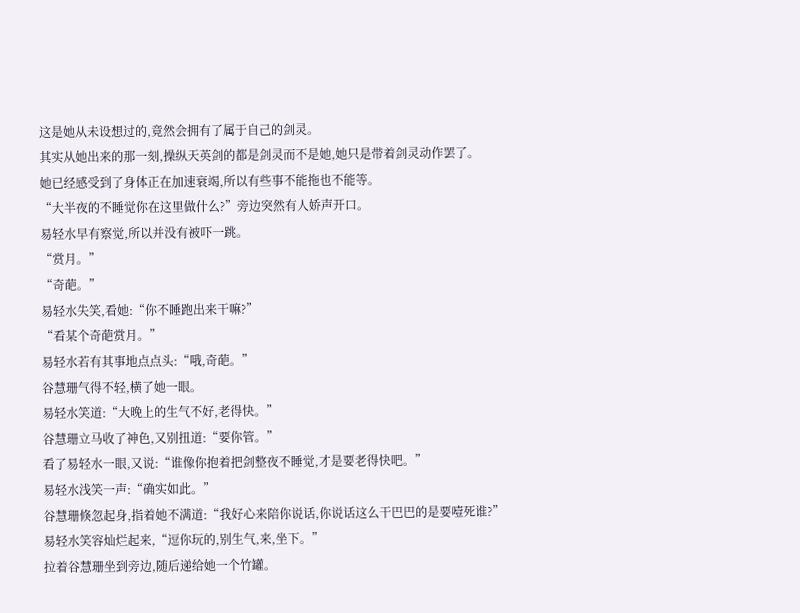这是她从未设想过的,竟然会拥有了属于自己的剑灵。
其实从她出来的那一刻,操纵天英剑的都是剑灵而不是她,她只是带着剑灵动作罢了。
她已经感受到了身体正在加速衰竭,所以有些事不能拖也不能等。
“大半夜的不睡觉你在这里做什么?”旁边突然有人娇声开口。
易轻水早有察觉,所以并没有被吓一跳。
“赏月。”
“奇葩。”
易轻水失笑,看她:“你不睡跑出来干嘛?”
“看某个奇葩赏月。”
易轻水若有其事地点点头:“哦,奇葩。”
谷慧珊气得不轻,横了她一眼。
易轻水笑道:“大晚上的生气不好,老得快。”
谷慧珊立马收了神色,又别扭道:“要你管。”
看了易轻水一眼,又说:“谁像你抱着把剑整夜不睡觉,才是要老得快吧。”
易轻水浅笑一声:“确实如此。”
谷慧珊倏忽起身,指着她不满道:“我好心来陪你说话,你说话这么干巴巴的是要噎死谁?”
易轻水笑容灿烂起来,“逗你玩的,别生气,来,坐下。”
拉着谷慧珊坐到旁边,随后递给她一个竹罐。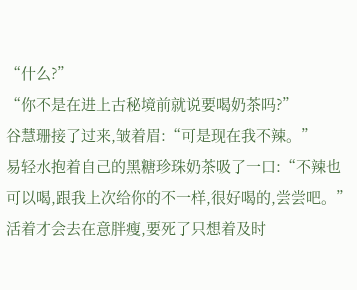“什么?”
“你不是在进上古秘境前就说要喝奶茶吗?”
谷慧珊接了过来,皱着眉:“可是现在我不辣。”
易轻水抱着自己的黑糖珍珠奶茶吸了一口:“不辣也可以喝,跟我上次给你的不一样,很好喝的,尝尝吧。”
活着才会去在意胖瘦,要死了只想着及时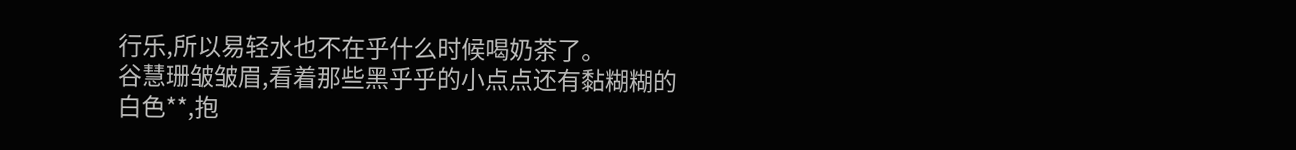行乐,所以易轻水也不在乎什么时候喝奶茶了。
谷慧珊皱皱眉,看着那些黑乎乎的小点点还有黏糊糊的白色**,抱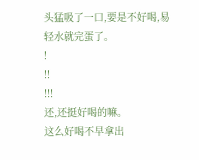头猛吸了一口,要是不好喝,易轻水就完蛋了。
!
!!
!!!
还,还挺好喝的嘛。
这么好喝不早拿出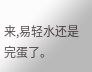来,易轻水还是完蛋了。